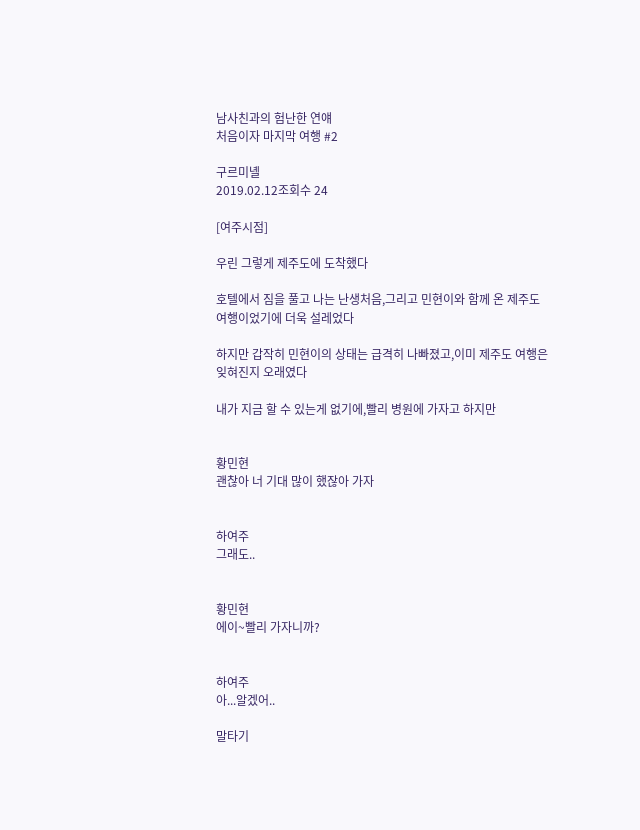남사친과의 험난한 연얘
처음이자 마지막 여행 #2

구르미녤
2019.02.12조회수 24

[여주시점]

우린 그렇게 제주도에 도착했다

호텔에서 짐을 풀고 나는 난생처음,그리고 민현이와 함께 온 제주도 여행이었기에 더욱 설레었다

하지만 갑작히 민현이의 상태는 급격히 나빠졌고,이미 제주도 여행은 잊혀진지 오래였다

내가 지금 할 수 있는게 없기에,빨리 병원에 가자고 하지만


황민현
괜찮아 너 기대 많이 했잖아 가자


하여주
그래도..


황민현
에이~빨리 가자니까?


하여주
아...알겠어..

말타기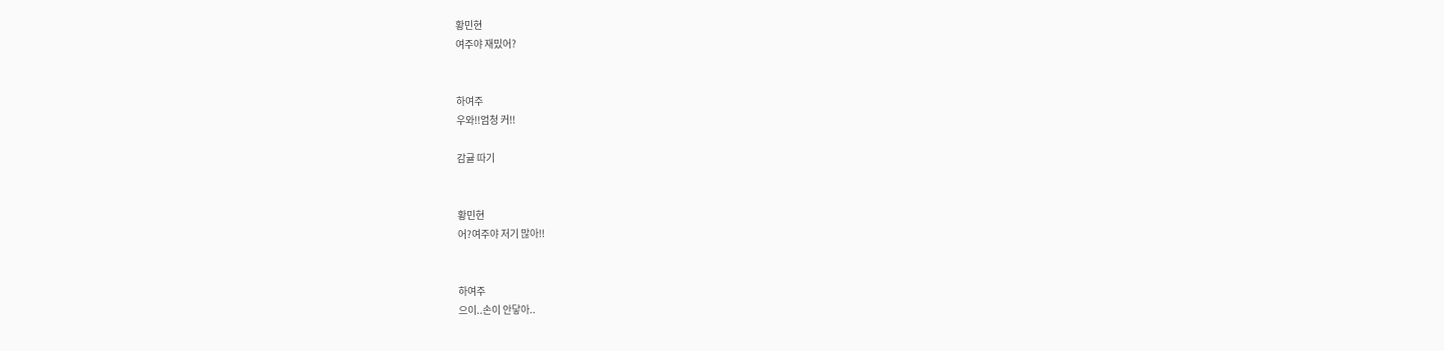황민현
여주야 재밌어?


하여주
우와!!엄청 커!!

감귤 따기


황민현
어?여주야 저기 많아!!


하여주
으이..손이 안닿아..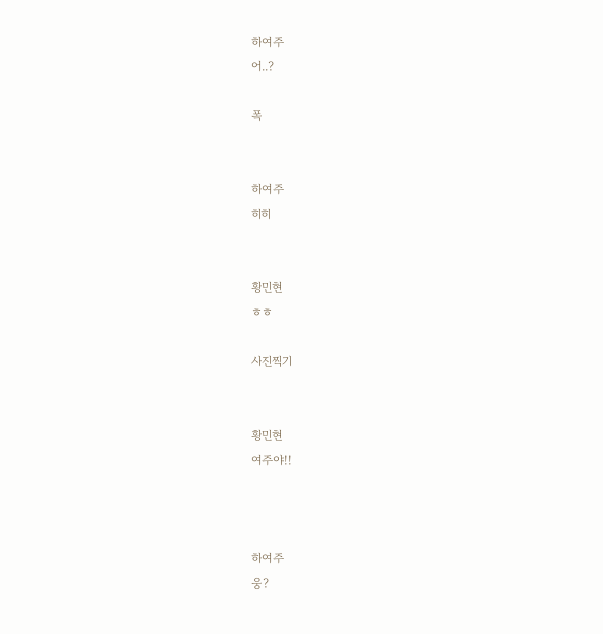하여주
어..?

폭


하여주
히히


황민현
ㅎㅎ

사진찍기


황민현
여주야!!



하여주
웅?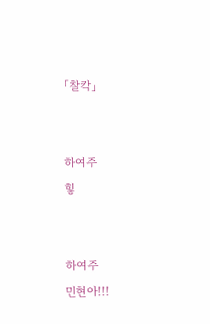「찰칵」


하여주
힣


하여주
민현아!!!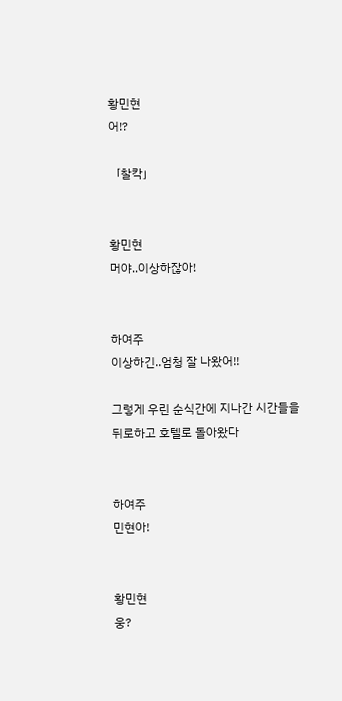황민현
어!?

「찰칵」


황민현
머야..이상하잖아!


하여주
이상하긴..엄청 잘 나왔어!!

그렇게 우린 순식간에 지나간 시간들을 뒤로하고 호텔로 돌아왔다


하여주
민현아!


황민현
웅?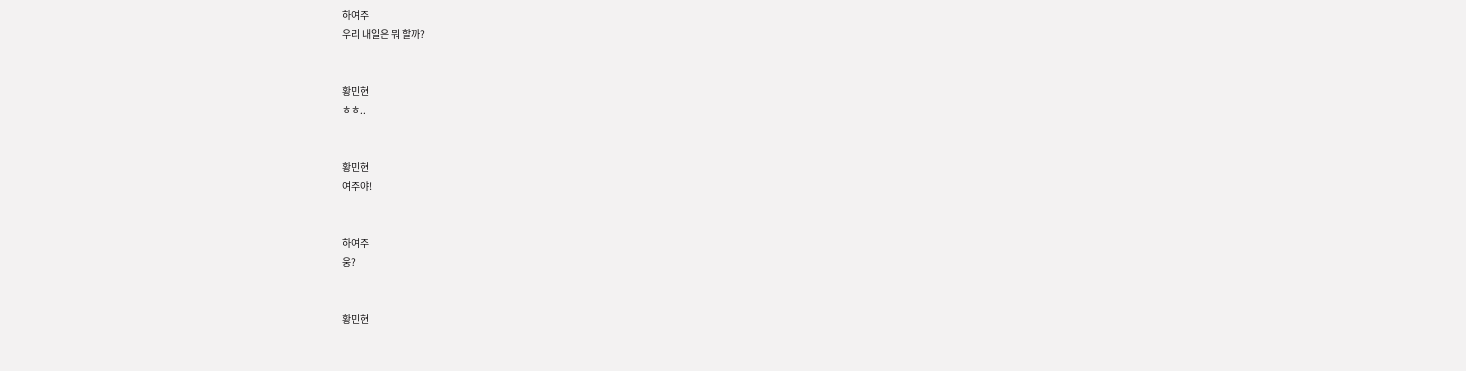하여주
우리 내일은 뭐 할까?


황민현
ㅎㅎ..


황민현
여주야!


하여주
웅?


황민현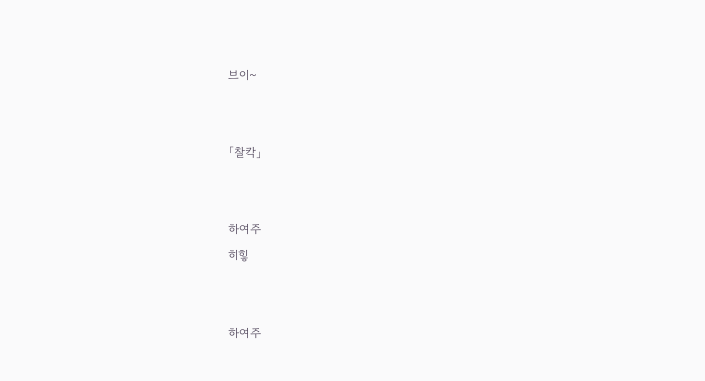브이~


「찰칵」


하여주
히힣


하여주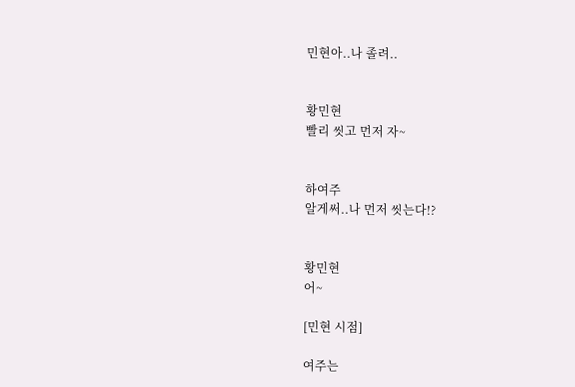민현아..나 졸려..


황민현
빨리 씻고 먼저 자~


하여주
알게써..나 먼저 씻는다!?


황민현
어~

[민현 시점]

여주는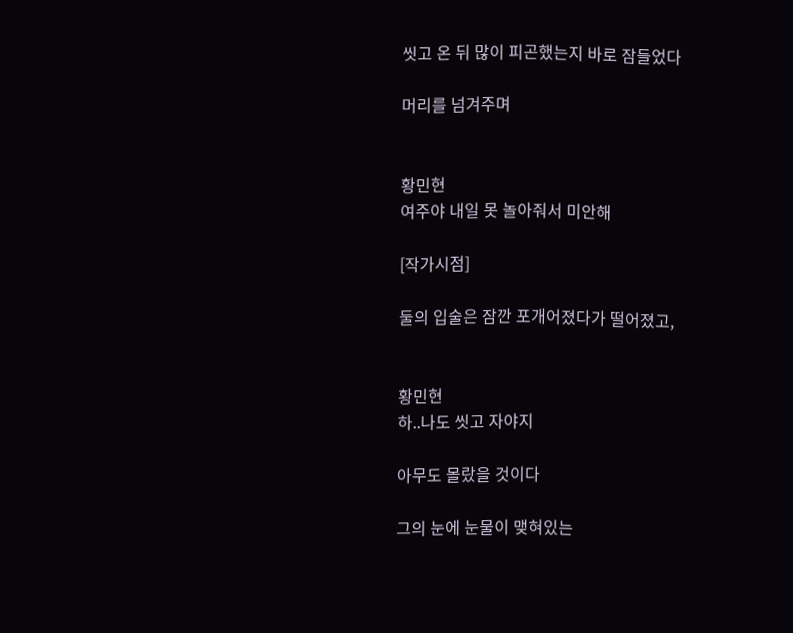씻고 온 뒤 많이 피곤했는지 바로 잠들었다

머리를 넘겨주며


황민현
여주야 내일 못 놀아줘서 미안해

[작가시점]

둘의 입술은 잠깐 포개어졌다가 떨어졌고,


황민현
하..나도 씻고 자야지

아무도 몰랐을 것이다

그의 눈에 눈물이 맺혀있는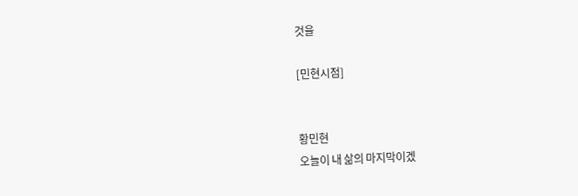것을

[민현시점]


황민현
오늘이 내 삶의 마지막이겠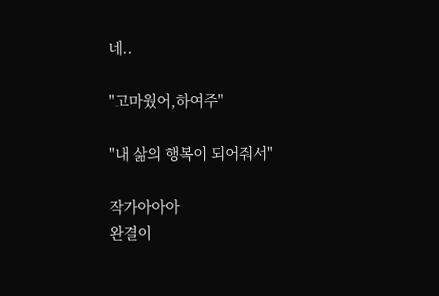네..

"고마웠어,하여주"

"내 삶의 행복이 되어줘서"

작가아아아
완결이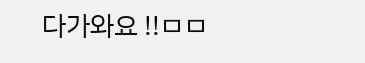다가와요 !!ㅁㅁ